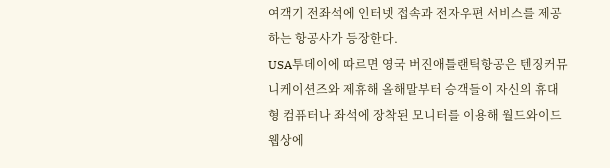여객기 전좌석에 인터넷 접속과 전자우편 서비스를 제공하는 항공사가 등장한다.
USA투데이에 따르면 영국 버진애틀랜틱항공은 텐징커뮤니케이션즈와 제휴해 올해말부터 승객들이 자신의 휴대형 컴퓨터나 좌석에 장착된 모니터를 이용해 월드와이드웹상에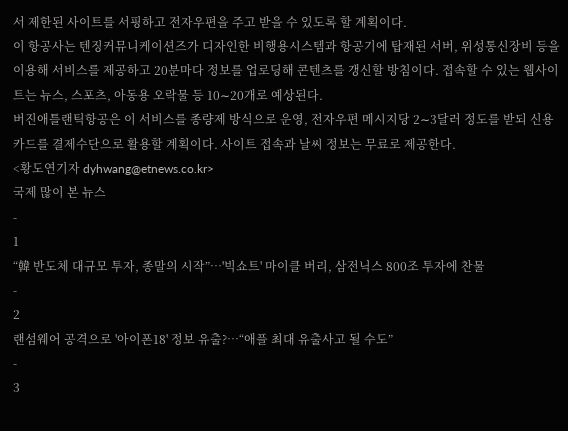서 제한된 사이트를 서핑하고 전자우편을 주고 받을 수 있도록 할 계획이다.
이 항공사는 텐징커뮤니케이션즈가 디자인한 비행용시스템과 항공기에 탑재된 서버, 위성통신장비 등을 이용해 서비스를 제공하고 20분마다 정보를 업로딩해 콘텐츠를 갱신할 방침이다. 접속할 수 있는 웹사이트는 뉴스, 스포츠, 아동용 오락물 등 10∼20개로 예상된다.
버진애틀랜틱항공은 이 서비스를 종량제 방식으로 운영, 전자우편 메시지당 2∼3달러 정도를 받되 신용카드를 결제수단으로 활용할 계획이다. 사이트 접속과 날씨 정보는 무료로 제공한다.
<황도연기자 dyhwang@etnews.co.kr>
국제 많이 본 뉴스
-
1
“韓 반도체 대규모 투자, 종말의 시작”…'빅쇼트' 마이클 버리, 삼전닉스 800조 투자에 찬물
-
2
랜섬웨어 공격으로 '아이폰18' 정보 유출?…“애플 최대 유출사고 될 수도”
-
3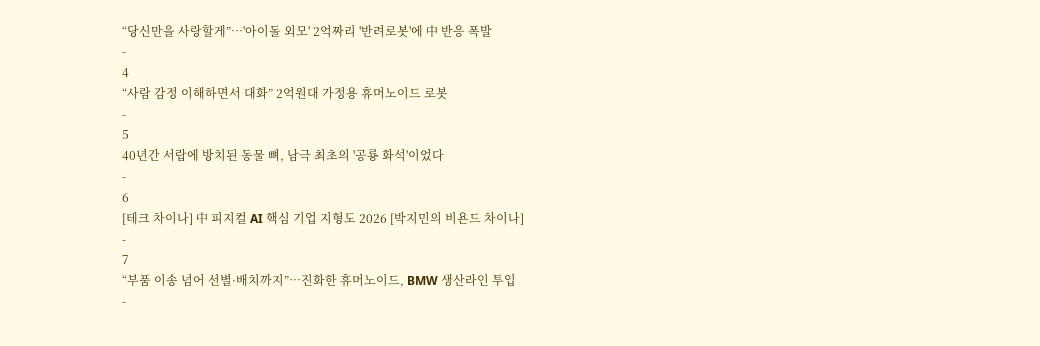“당신만을 사랑할게”…'아이돌 외모' 2억짜리 '반려로봇'에 中 반응 폭발
-
4
“사람 감정 이해하면서 대화” 2억원대 가정용 휴머노이드 로봇
-
5
40년간 서랍에 방치된 동물 뼈, 남극 최초의 '공룡 화석'이었다
-
6
[테크 차이나] 中 피지컬 AI 핵심 기업 지형도 2026 [박지민의 비욘드 차이나]
-
7
“부품 이송 넘어 선별·배치까지”…진화한 휴머노이드, BMW 생산라인 투입
-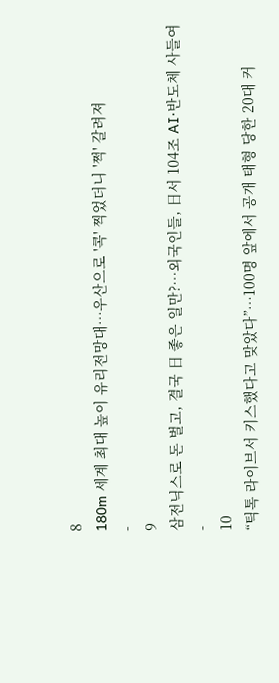8
180m 세계 최대 높이 유리전망대…우산으로 '콕' 찍었더니 '쩍' 갈려져
-
9
삼전닉스로 돈 벌고, 결국 日 좋은 일만?…외국인들, 日서 104조 AI·반도체 사들여
-
10
“틱톡 라이브서 키스했다고 맞았다”…100명 앞에서 공개 태형 당한 20대 커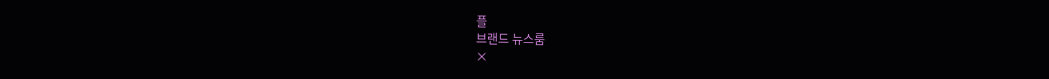플
브랜드 뉴스룸
×